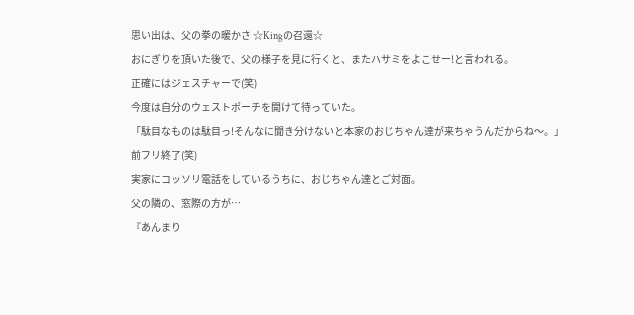思い出は、父の拳の暖かさ ☆Kingの召還☆
おにぎりを頂いた後で、父の様子を見に行くと、またハサミをよこせー!と言われる。
正確にはジェスチャーで(笑)
今度は自分のウェストポーチを開けて待っていた。
「駄目なものは駄目っ!そんなに聞き分けないと本家のおじちゃん達が来ちゃうんだからね〜。」
前フリ終了(笑)
実家にコッソリ電話をしているうちに、おじちゃん達とご対面。
父の隣の、窓際の方が…
『あんまり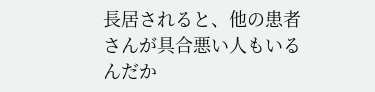長居されると、他の患者さんが具合悪い人もいるんだか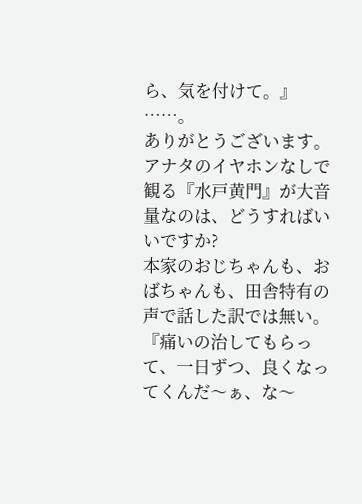ら、気を付けて。』
……。
ありがとうございます。
アナタのイヤホンなしで観る『水戸黄門』が大音量なのは、どうすればいいですか?
本家のおじちゃんも、おばちゃんも、田舎特有の声で話した訳では無い。
『痛いの治してもらって、一日ずつ、良くなってくんだ〜ぁ、な〜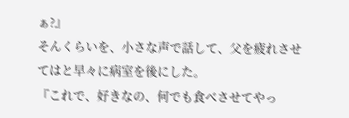ぁ?』
そんくらいを、小さな声で話して、父を疲れさせてはと早々に病室を後にした。
『これで、好きなの、何でも食べさせてやっ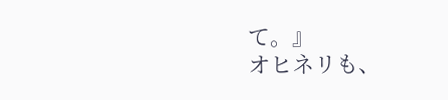て。』
オヒネリも、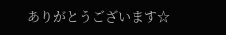ありがとうございます☆